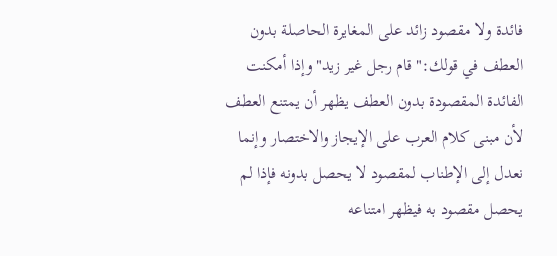فائدة ولا مقصود زائد على المغايرة الحاصلة بدون العطف في قولك:"قام رجل غير زيد"وإذا أمكنت الفائدة المقصودة بدون العطف يظهر أن يمتنع العطف لأن مبنى كلام العرب على الإيجاز والاختصار وإنما نعدل إلى الإطناب لمقصود لا يحصل بدونه فإذا لم يحصل مقصود به فيظهر امتناعه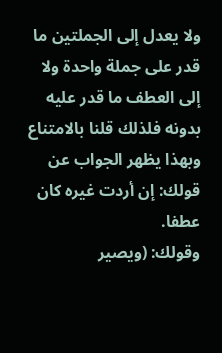ولا يعدل إلى الجملتين ما قدر على جملة واحدة ولا إلى العطف ما قدر عليه بدونه فلذلك قلنا بالامتناع وبهذا يظهر الجواب عن قولك: إن أردت غيره كان عطفا.
وقولك: (ويصير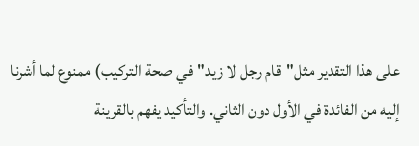على هذا التقدير مثل"قام رجل لا زيد"في صحة التركيب) ممنوع لما أشرنا إليه من الفائدة في الأول دون الثاني. والتأكيد يفهم بالقرينة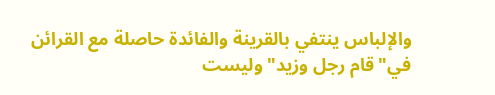والإلباس ينتفي بالقرينة والفائدة حاصلة مع القرائن في"قام رجل وزيد"وليست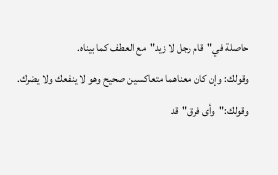حاصلة في"قام رجل لا زيد"مع العطف كما بيناه.
وقولك: وإن كان معناهما متعاكسين صحيح وهو لا ينفعك ولا يضرك.
وقولك:"وأى فرق"قد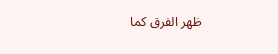ظهر الفرق كما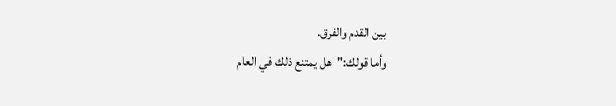بين القدم والفرق.
وأما قولك:"هل يمتنع ذلك في العام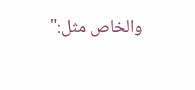والخاص مثل:"